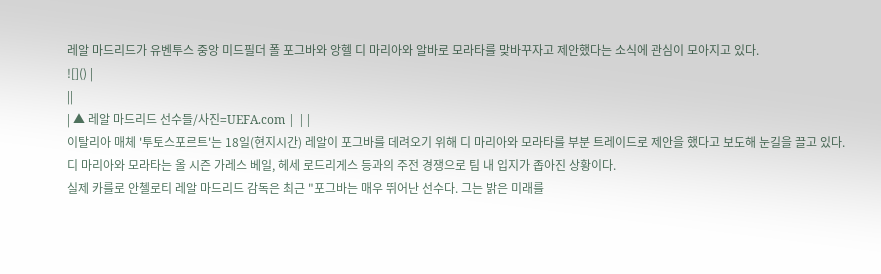레알 마드리드가 유벤투스 중앙 미드필더 폴 포그바와 앙헬 디 마리아와 알바로 모라타를 맞바꾸자고 제안했다는 소식에 관심이 모아지고 있다.
![]() |
||
| ▲ 레알 마드리드 선수들/사진=UEFA.com | ||
이탈리아 매체 '투토스포르트'는 18일(현지시간) 레알이 포그바를 데려오기 위해 디 마리아와 모라타를 부분 트레이드로 제안을 했다고 보도해 눈길을 끌고 있다.
디 마리아와 모라타는 올 시즌 가레스 베일, 헤세 로드리게스 등과의 주전 경쟁으로 팀 내 입지가 좁아진 상황이다.
실제 카를로 안첼로티 레알 마드리드 감독은 최근 "포그바는 매우 뛰어난 선수다. 그는 밝은 미래를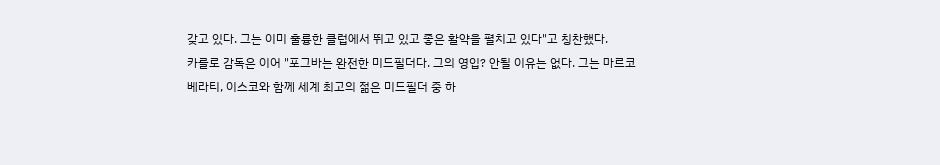갖고 있다. 그는 이미 훌륭한 클럽에서 뛰고 있고 좋은 활약을 펼치고 있다"고 칭찬했다.
카를로 감독은 이어 "포그바는 완전한 미드필더다. 그의 영입? 안될 이유는 없다. 그는 마르코 베라티, 이스코와 함께 세계 최고의 젊은 미드필더 중 하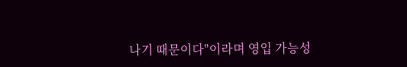나기 때문이다"이라며 영입 가능성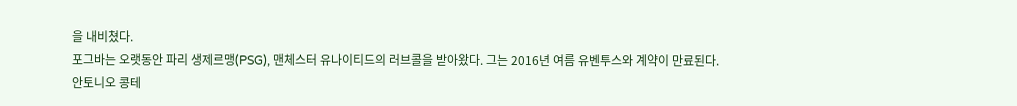을 내비쳤다.
포그바는 오랫동안 파리 생제르맹(PSG), 맨체스터 유나이티드의 러브콜을 받아왔다. 그는 2016년 여름 유벤투스와 계약이 만료된다.
안토니오 콩테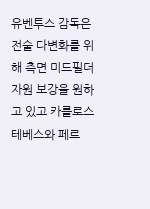유벤투스 감독은 전술 다변화를 위해 측면 미드필더 자원 보강을 원하고 있고 카를로스 테베스와 페르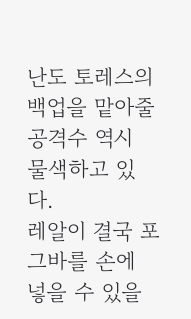난도 토레스의 백업을 맡아줄 공격수 역시 물색하고 있다.
레알이 결국 포그바를 손에 넣을 수 있을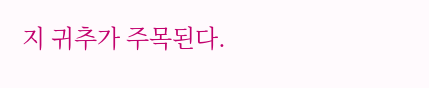지 귀추가 주목된다.